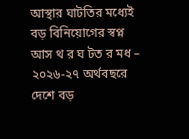আস্থার ঘাটতির মধ্যেই বড় বিনিয়োগের স্বপ্ন
আস থ র ঘ টত র মধ – ২০২৬-২৭ অর্থবছরে দেশে বড়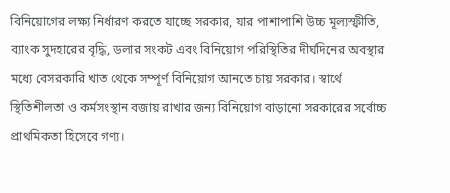বিনিয়োগের লক্ষ্য নির্ধারণ করতে যাচ্ছে সরকার, যার পাশাপাশি উচ্চ মূল্যস্ফীতি, ব্যাংক সুদহারের বৃদ্ধি, ডলার সংকট এবং বিনিয়োগ পরিস্থিতির দীর্ঘদিনের অবস্থার মধ্যে বেসরকারি খাত থেকে সম্পূর্ণ বিনিয়োগ আনতে চায় সরকার। স্বার্থে স্থিতিশীলতা ও কর্মসংস্থান বজায় রাখার জন্য বিনিয়োগ বাড়ানো সরকারের সর্বোচ্চ প্রাথমিকতা হিসেবে গণ্য।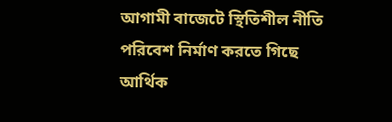আগামী বাজেটে স্থিতিশীল নীতি পরিবেশ নির্মাণ করতে গিছে আর্থিক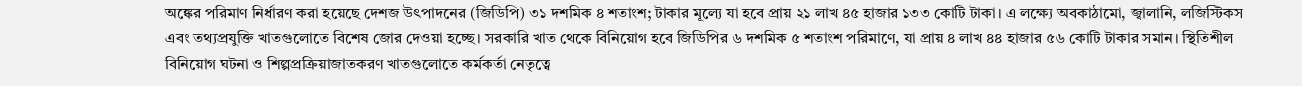অঙ্কের পরিমাণ নির্ধারণ করা হয়েছে দেশজ উৎপাদনের (জিডিপি) ৩১ দশমিক ৪ শতাংশ; টাকার মূল্যে যা হবে প্রায় ২১ লাখ ৪৫ হাজার ১৩৩ কোটি টাকা। এ লক্ষ্যে অবকাঠামো, জ্বালানি, লজিস্টিকস এবং তথ্যপ্রযুক্তি খাতগুলোতে বিশেষ জোর দেওয়া হচ্ছে। সরকারি খাত থেকে বিনিয়োগ হবে জিডিপির ৬ দশমিক ৫ শতাংশ পরিমাণে, যা প্রায় ৪ লাখ ৪৪ হাজার ৫৬ কোটি টাকার সমান। স্থিতিশীল বিনিয়োগ ঘটনা ও শিল্পপ্রক্রিয়াজাতকরণ খাতগুলোতে কর্মকর্তা নেতৃত্বে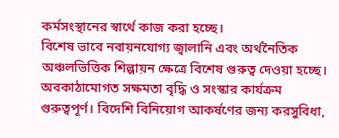কর্মসংস্থানের স্বার্থে কাজ করা হচ্ছে।
বিশেষ ভাবে নবায়নযোগ্য জ্বালানি এবং অর্থনৈতিক অঞ্চলভিত্তিক শিল্পায়ন ক্ষেত্রে বিশেষ গুরুত্ব দেওয়া হচ্ছে। অবকাঠামোগত সক্ষমতা বৃদ্ধি ও সংস্কার কার্যক্রম গুরুত্বপূর্ণ। বিদেশি বিনিয়োগ আকর্ষণের জন্য করসুবিধা,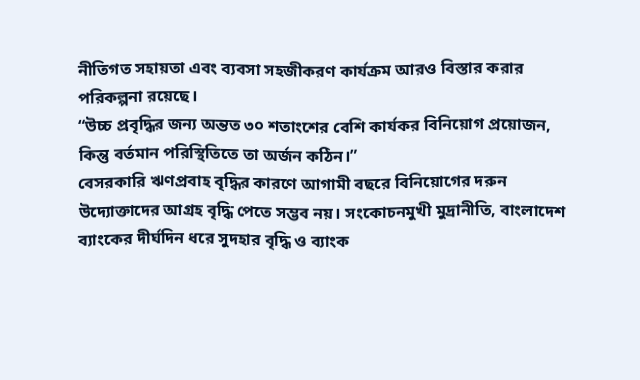নীতিগত সহায়তা এবং ব্যবসা সহজীকরণ কার্যক্রম আরও বিস্তার করার পরিকল্পনা রয়েছে।
“উচ্চ প্রবৃদ্ধির জন্য অন্তত ৩০ শতাংশের বেশি কার্যকর বিনিয়োগ প্রয়োজন, কিন্তু বর্তমান পরিস্থিতিতে তা অর্জন কঠিন।”
বেসরকারি ঋণপ্রবাহ বৃদ্ধির কারণে আগামী বছরে বিনিয়োগের দরুন উদ্যোক্তাদের আগ্রহ বৃদ্ধি পেতে সম্ভব নয়। সংকোচনমুখী মুদ্রানীতি, বাংলাদেশ ব্যাংকের দীর্ঘদিন ধরে সুদহার বৃদ্ধি ও ব্যাংক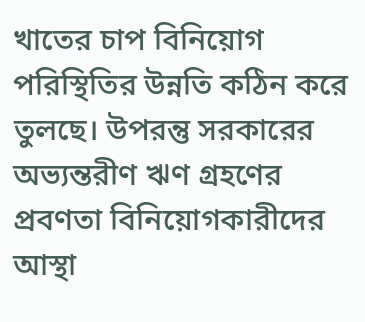খাতের চাপ বিনিয়োগ পরিস্থিতির উন্নতি কঠিন করে তুলছে। উপরন্তু সরকারের অভ্যন্তরীণ ঋণ গ্রহণের প্রবণতা বিনিয়োগকারীদের আস্থা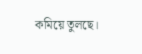কমিয়ে তুলছে।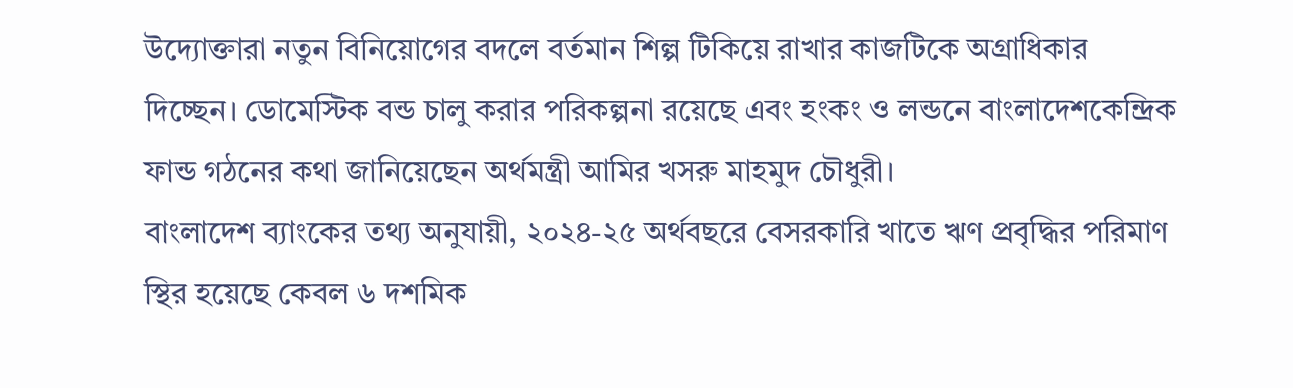উদ্যোক্তারা নতুন বিনিয়োগের বদলে বর্তমান শিল্প টিকিয়ে রাখার কাজটিকে অগ্রাধিকার দিচ্ছেন। ডোমেস্টিক বন্ড চালু করার পরিকল্পনা রয়েছে এবং হংকং ও লন্ডনে বাংলাদেশকেন্দ্রিক ফান্ড গঠনের কথা জানিয়েছেন অর্থমন্ত্রী আমির খসরু মাহমুদ চৌধুরী।
বাংলাদেশ ব্যাংকের তথ্য অনুযায়ী, ২০২৪-২৫ অর্থবছরে বেসরকারি খাতে ঋণ প্রবৃদ্ধির পরিমাণ স্থির হয়েছে কেবল ৬ দশমিক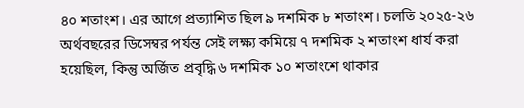৪০ শতাংশ। এর আগে প্রত্যাশিত ছিল ৯ দশমিক ৮ শতাংশ। চলতি ২০২৫-২৬ অর্থবছরের ডিসেম্বর পর্যন্ত সেই লক্ষ্য কমিয়ে ৭ দশমিক ২ শতাংশ ধার্য করা হয়েছিল, কিন্তু অর্জিত প্রবৃদ্ধি ৬ দশমিক ১০ শতাংশে থাকার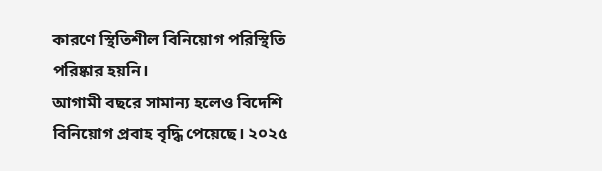কারণে স্থিতিশীল বিনিয়োগ পরিস্থিতি পরিষ্কার হয়নি।
আগামী বছরে সামান্য হলেও বিদেশি বিনিয়োগ প্রবাহ বৃদ্ধি পেয়েছে। ২০২৫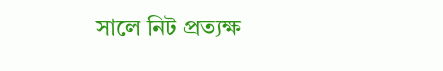সালে নিট প্রত্যক্ষ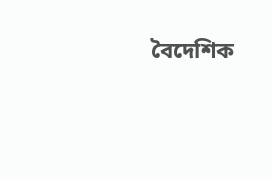বৈদেশিক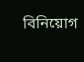বিনিয়োগ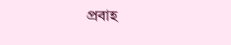প্রবাহ